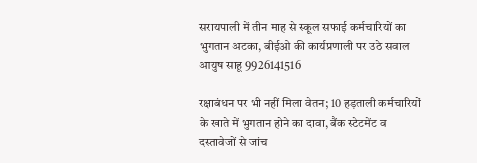सरायपाली में तीन माह से स्कूल सफाई कर्मचारियों का भुगतान अटका, बीईओ की कार्यप्रणाली पर उठे सवाल
आयुष साहू 9926141516

रक्षाबंधन पर भी नहीं मिला वेतन; 10 हड़ताली कर्मचारियों के खाते में भुगतान होने का दावा, बैंक स्टेटमेंट व दस्तावेजों से जांच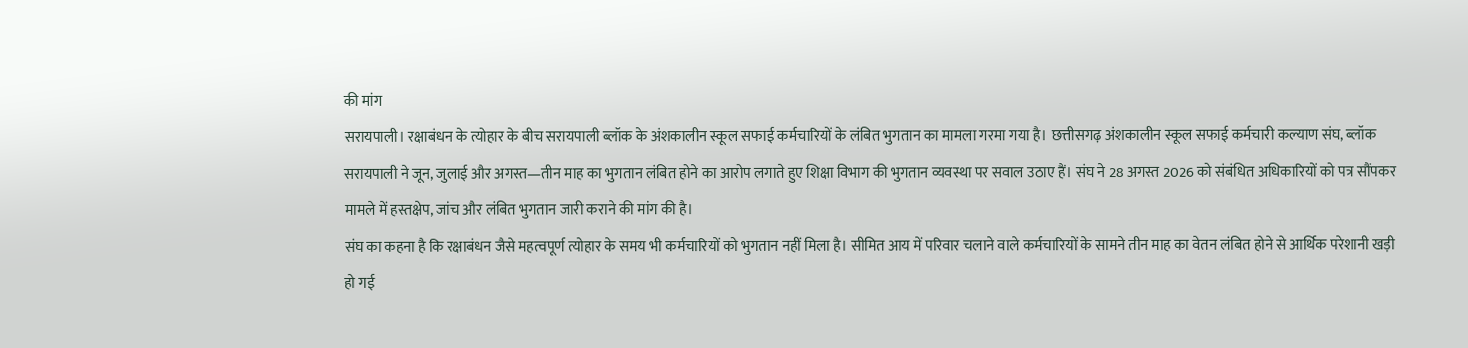की मांग
सरायपाली। रक्षाबंधन के त्योहार के बीच सरायपाली ब्लॉक के अंशकालीन स्कूल सफाई कर्मचारियों के लंबित भुगतान का मामला गरमा गया है। छत्तीसगढ़ अंशकालीन स्कूल सफाई कर्मचारी कल्याण संघ, ब्लॉक सरायपाली ने जून, जुलाई और अगस्त—तीन माह का भुगतान लंबित होने का आरोप लगाते हुए शिक्षा विभाग की भुगतान व्यवस्था पर सवाल उठाए हैं। संघ ने 28 अगस्त 2026 को संबंधित अधिकारियों को पत्र सौंपकर मामले में हस्तक्षेप, जांच और लंबित भुगतान जारी कराने की मांग की है।
संघ का कहना है कि रक्षाबंधन जैसे महत्वपूर्ण त्योहार के समय भी कर्मचारियों को भुगतान नहीं मिला है। सीमित आय में परिवार चलाने वाले कर्मचारियों के सामने तीन माह का वेतन लंबित होने से आर्थिक परेशानी खड़ी हो गई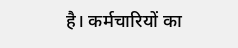है। कर्मचारियों का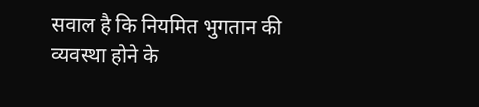सवाल है कि नियमित भुगतान की व्यवस्था होने के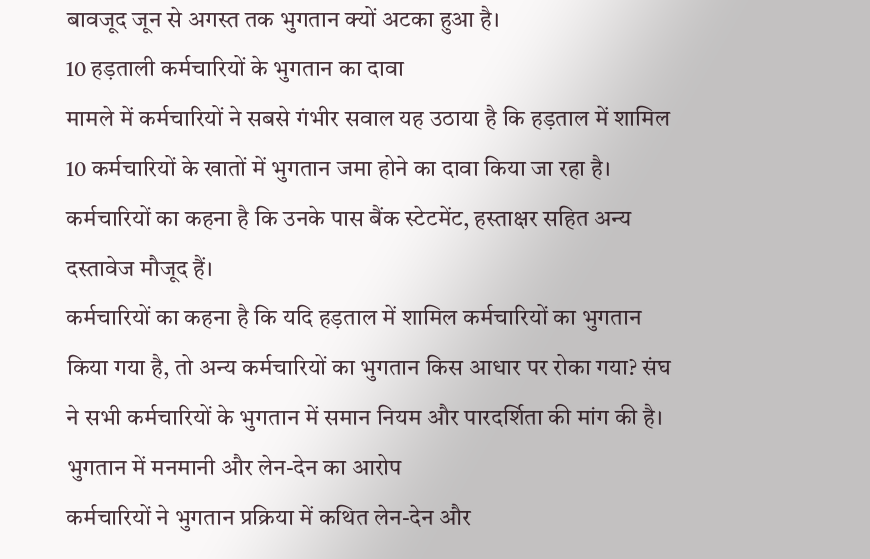बावजूद जून से अगस्त तक भुगतान क्यों अटका हुआ है।
10 हड़ताली कर्मचारियों के भुगतान का दावा
मामले में कर्मचारियों ने सबसे गंभीर सवाल यह उठाया है कि हड़ताल में शामिल 10 कर्मचारियों के खातों में भुगतान जमा होने का दावा किया जा रहा है। कर्मचारियों का कहना है कि उनके पास बैंक स्टेटमेंट, हस्ताक्षर सहित अन्य दस्तावेज मौजूद हैं।
कर्मचारियों का कहना है कि यदि हड़ताल में शामिल कर्मचारियों का भुगतान किया गया है, तो अन्य कर्मचारियों का भुगतान किस आधार पर रोका गया? संघ ने सभी कर्मचारियों के भुगतान में समान नियम और पारदर्शिता की मांग की है।
भुगतान में मनमानी और लेन-देन का आरोप
कर्मचारियों ने भुगतान प्रक्रिया में कथित लेन-देन और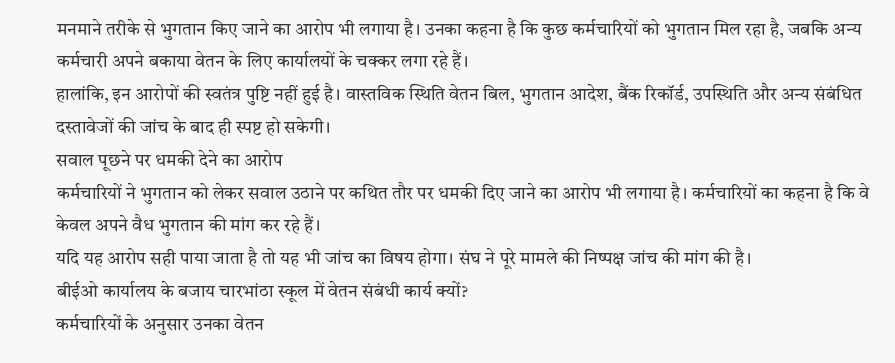मनमाने तरीके से भुगतान किए जाने का आरोप भी लगाया है। उनका कहना है कि कुछ कर्मचारियों को भुगतान मिल रहा है, जबकि अन्य कर्मचारी अपने बकाया वेतन के लिए कार्यालयों के चक्कर लगा रहे हैं।
हालांकि, इन आरोपों की स्वतंत्र पुष्टि नहीं हुई है। वास्तविक स्थिति वेतन बिल, भुगतान आदेश, बैंक रिकॉर्ड, उपस्थिति और अन्य संबंधित दस्तावेजों की जांच के बाद ही स्पष्ट हो सकेगी।
सवाल पूछने पर धमकी देने का आरोप
कर्मचारियों ने भुगतान को लेकर सवाल उठाने पर कथित तौर पर धमकी दिए जाने का आरोप भी लगाया है। कर्मचारियों का कहना है कि वे केवल अपने वैध भुगतान की मांग कर रहे हैं।
यदि यह आरोप सही पाया जाता है तो यह भी जांच का विषय होगा। संघ ने पूरे मामले की निष्पक्ष जांच की मांग की है।
बीईओ कार्यालय के बजाय चारभांठा स्कूल में वेतन संबंधी कार्य क्यों?
कर्मचारियों के अनुसार उनका वेतन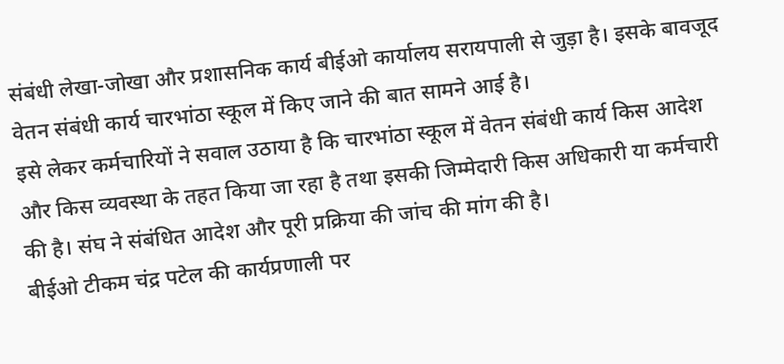संबंधी लेखा-जोखा और प्रशासनिक कार्य बीईओ कार्यालय सरायपाली से जुड़ा है। इसके बावजूद वेतन संबंधी कार्य चारभांठा स्कूल में किए जाने की बात सामने आई है।
इसे लेकर कर्मचारियों ने सवाल उठाया है कि चारभांठा स्कूल में वेतन संबंधी कार्य किस आदेश और किस व्यवस्था के तहत किया जा रहा है तथा इसकी जिम्मेदारी किस अधिकारी या कर्मचारी की है। संघ ने संबंधित आदेश और पूरी प्रक्रिया की जांच की मांग की है।
बीईओ टीकम चंद्र पटेल की कार्यप्रणाली पर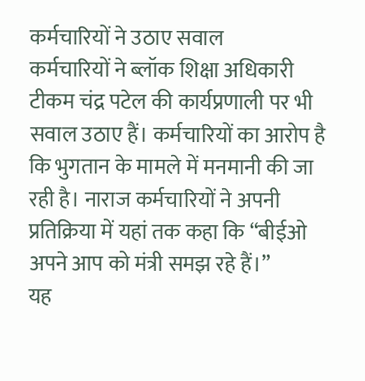कर्मचारियों ने उठाए सवाल
कर्मचारियों ने ब्लॉक शिक्षा अधिकारी टीकम चंद्र पटेल की कार्यप्रणाली पर भी सवाल उठाए हैं। कर्मचारियों का आरोप है कि भुगतान के मामले में मनमानी की जा रही है। नाराज कर्मचारियों ने अपनी प्रतिक्रिया में यहां तक कहा कि “बीईओ अपने आप को मंत्री समझ रहे हैं।”
यह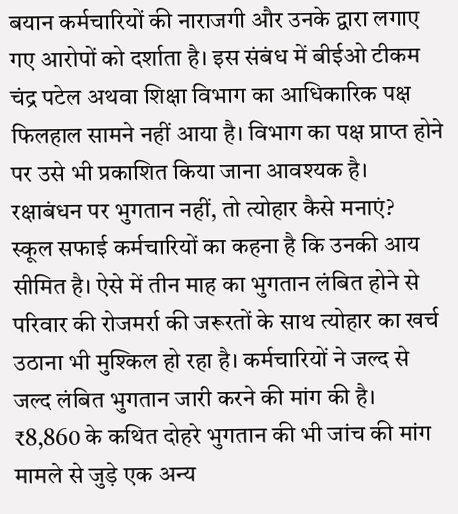बयान कर्मचारियों की नाराजगी और उनके द्वारा लगाए गए आरोपों को दर्शाता है। इस संबंध में बीईओ टीकम चंद्र पटेल अथवा शिक्षा विभाग का आधिकारिक पक्ष फिलहाल सामने नहीं आया है। विभाग का पक्ष प्राप्त होने पर उसे भी प्रकाशित किया जाना आवश्यक है।
रक्षाबंधन पर भुगतान नहीं, तो त्योहार कैसे मनाएं?
स्कूल सफाई कर्मचारियों का कहना है कि उनकी आय सीमित है। ऐसे में तीन माह का भुगतान लंबित होने से परिवार की रोजमर्रा की जरूरतों के साथ त्योहार का खर्च उठाना भी मुश्किल हो रहा है। कर्मचारियों ने जल्द से जल्द लंबित भुगतान जारी करने की मांग की है।
₹8,860 के कथित दोहरे भुगतान की भी जांच की मांग
मामले से जुड़े एक अन्य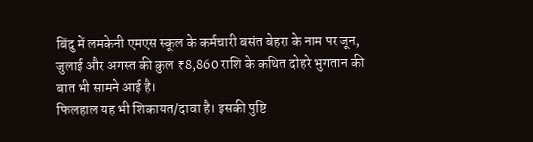बिंदु में लमकेनी एमएस स्कूल के कर्मचारी बसंत बेहरा के नाम पर जून, जुलाई और अगस्त की कुल ₹8,860 राशि के कथित दोहरे भुगतान की बात भी सामने आई है।
फिलहाल यह भी शिकायत/दावा है। इसकी पुष्टि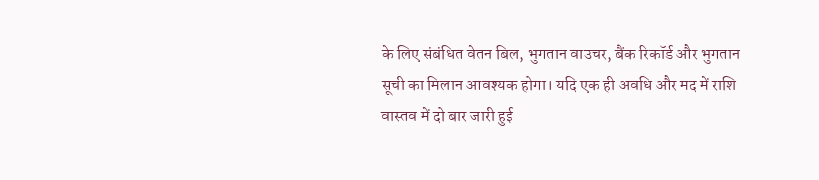के लिए संबंधित वेतन बिल, भुगतान वाउचर, बैंक रिकॉर्ड और भुगतान सूची का मिलान आवश्यक होगा। यदि एक ही अवधि और मद में राशि वास्तव में दो बार जारी हुई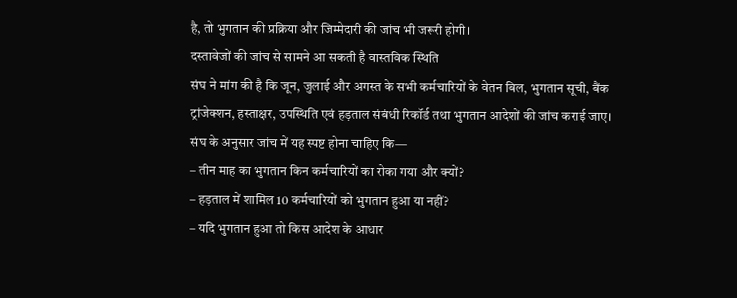है, तो भुगतान की प्रक्रिया और जिम्मेदारी की जांच भी जरूरी होगी।
दस्तावेजों की जांच से सामने आ सकती है वास्तविक स्थिति
संघ ने मांग की है कि जून, जुलाई और अगस्त के सभी कर्मचारियों के वेतन बिल, भुगतान सूची, बैंक ट्रांजेक्शन, हस्ताक्षर, उपस्थिति एवं हड़ताल संबंधी रिकॉर्ड तथा भुगतान आदेशों की जांच कराई जाए।
संघ के अनुसार जांच में यह स्पष्ट होना चाहिए कि—
– तीन माह का भुगतान किन कर्मचारियों का रोका गया और क्यों?
– हड़ताल में शामिल 10 कर्मचारियों को भुगतान हुआ या नहीं?
– यदि भुगतान हुआ तो किस आदेश के आधार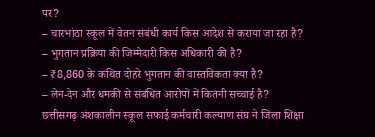पर?
– चारभांठा स्कूल में वेतन संबंधी कार्य किस आदेश से कराया जा रहा है?
– भुगतान प्रक्रिया की जिम्मेदारी किस अधिकारी की है?
– ₹8,860 के कथित दोहरे भुगतान की वास्तविकता क्या है?
– लेन-देन और धमकी से संबंधित आरोपों में कितनी सच्चाई है?
छत्तीसगढ़ अंशकालीन स्कूल सफाई कर्मचारी कल्याण संघ ने जिला शिक्षा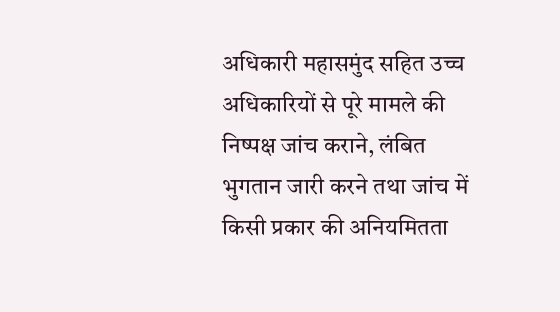अधिकारी महासमुंद सहित उच्च अधिकारियों से पूरे मामले की निष्पक्ष जांच कराने, लंबित भुगतान जारी करने तथा जांच में किसी प्रकार की अनियमितता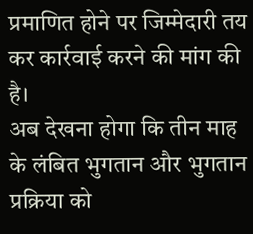प्रमाणित होने पर जिम्मेदारी तय कर कार्रवाई करने की मांग की है।
अब देखना होगा कि तीन माह के लंबित भुगतान और भुगतान प्रक्रिया को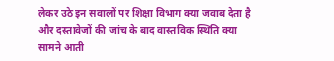लेकर उठे इन सवालों पर शिक्षा विभाग क्या जवाब देता है और दस्तावेजों की जांच के बाद वास्तविक स्थिति क्या सामने आती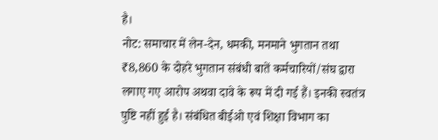है।
नोट: समाचार में लेन-देन, धमकी, मनमाने भुगतान तथा ₹8,860 के दोहरे भुगतान संबंधी बातें कर्मचारियों/संघ द्वारा लगाए गए आरोप अथवा दावे के रूप में दी गई हैं। इनकी स्वतंत्र पुष्टि नहीं हुई है। संबंधित बीईओ एवं शिक्षा विभाग का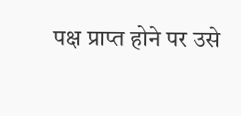पक्ष प्राप्त होने पर उसे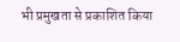भी प्रमुखता से प्रकाशित किया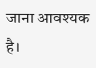जाना आवश्यक है।